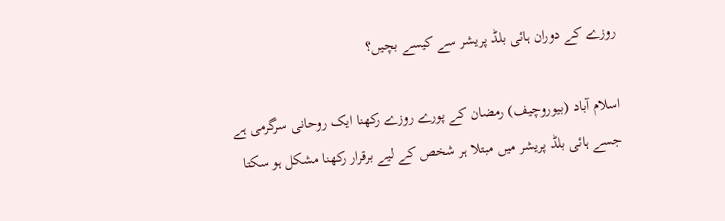روزے کے دوران ہائی بلڈ پریشر سے کیسے بچیں؟

اسلام آباد (بیوروچیف) رمضان کے پورے روزے رکھنا ایک روحانی سرگرمی ہے جسے ہائی بلڈ پریشر میں مبتلا ہر شخص کے لیے برقرار رکھنا مشکل ہو سکتا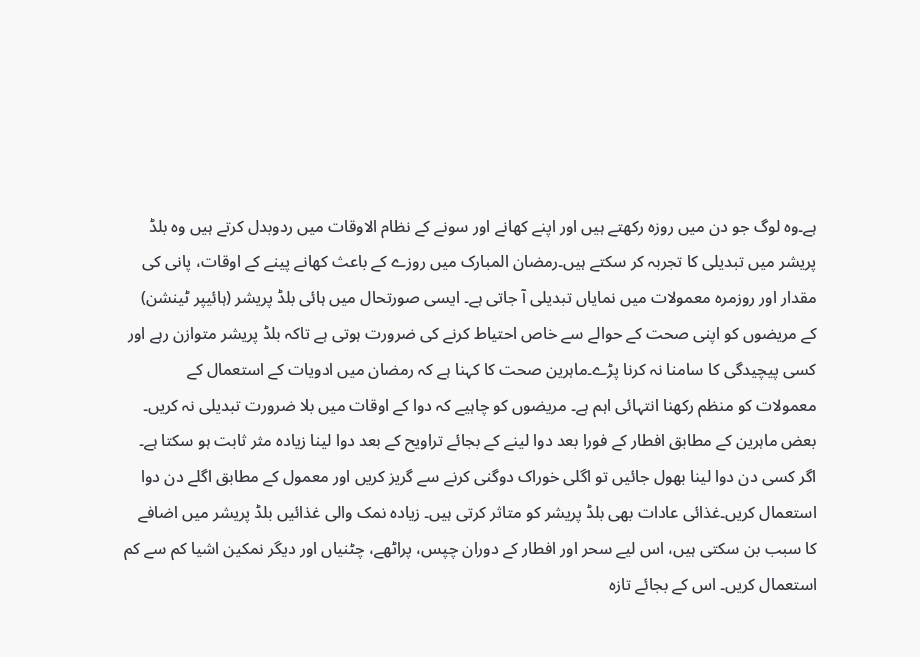ہے۔وہ لوگ جو دن میں روزہ رکھتے ہیں اور اپنے کھانے اور سونے کے نظام الاوقات میں ردوبدل کرتے ہیں وہ بلڈ پریشر میں تبدیلی کا تجربہ کر سکتے ہیں۔رمضان المبارک میں روزے کے باعث کھانے پینے کے اوقات، پانی کی مقدار اور روزمرہ معمولات میں نمایاں تبدیلی آ جاتی ہے۔ ایسی صورتحال میں ہائی بلڈ پریشر (ہائیپر ٹینشن) کے مریضوں کو اپنی صحت کے حوالے سے خاص احتیاط کرنے کی ضرورت ہوتی ہے تاکہ بلڈ پریشر متوازن رہے اور کسی پیچیدگی کا سامنا نہ کرنا پڑے۔ماہرین صحت کا کہنا ہے کہ رمضان میں ادویات کے استعمال کے معمولات کو منظم رکھنا انتہائی اہم ہے۔ مریضوں کو چاہیے کہ دوا کے اوقات میں بلا ضرورت تبدیلی نہ کریں۔ بعض ماہرین کے مطابق افطار کے فورا بعد دوا لینے کے بجائے تراویح کے بعد دوا لینا زیادہ مثر ثابت ہو سکتا ہے۔ اگر کسی دن دوا لینا بھول جائیں تو اگلی خوراک دوگنی کرنے سے گریز کریں اور معمول کے مطابق اگلے دن دوا استعمال کریں۔غذائی عادات بھی بلڈ پریشر کو متاثر کرتی ہیں۔ زیادہ نمک والی غذائیں بلڈ پریشر میں اضافے کا سبب بن سکتی ہیں، اس لیے سحر اور افطار کے دوران چپس، پراٹھے، چٹنیاں اور دیگر نمکین اشیا کم سے کم استعمال کریں۔ اس کے بجائے تازہ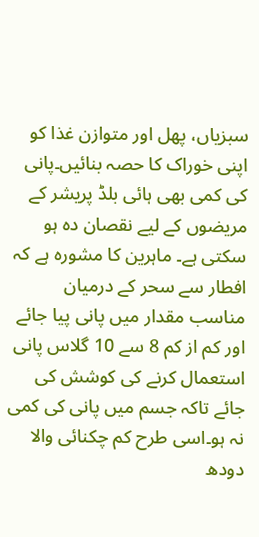سبزیاں، پھل اور متوازن غذا کو اپنی خوراک کا حصہ بنائیں۔پانی کی کمی بھی ہائی بلڈ پریشر کے مریضوں کے لیے نقصان دہ ہو سکتی ہے۔ ماہرین کا مشورہ ہے کہ افطار سے سحر کے درمیان مناسب مقدار میں پانی پیا جائے اور کم از کم 8 سے 10 گلاس پانی استعمال کرنے کی کوشش کی جائے تاکہ جسم میں پانی کی کمی نہ ہو۔اسی طرح کم چکنائی والا دودھ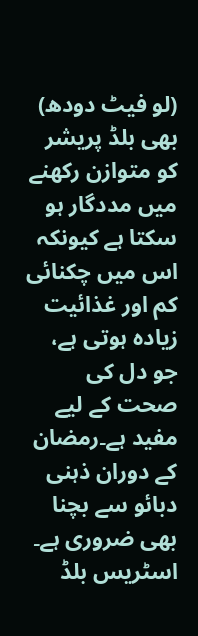(لو فیٹ دودھ) بھی بلڈ پریشر کو متوازن رکھنے میں مددگار ہو سکتا ہے کیونکہ اس میں چکنائی کم اور غذائیت زیادہ ہوتی ہے، جو دل کی صحت کے لیے مفید ہے۔رمضان کے دوران ذہنی دبائو سے بچنا بھی ضروری ہے۔ اسٹریس بلڈ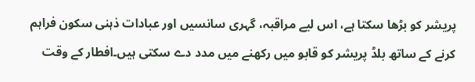پریشر کو بڑھا سکتا ہے، اس لیے مراقبہ، گہری سانسیں اور عبادات ذہنی سکون فراہم کرنے کے ساتھ بلڈ پریشر کو قابو میں رکھنے میں مدد دے سکتی ہیں۔افطار کے وقت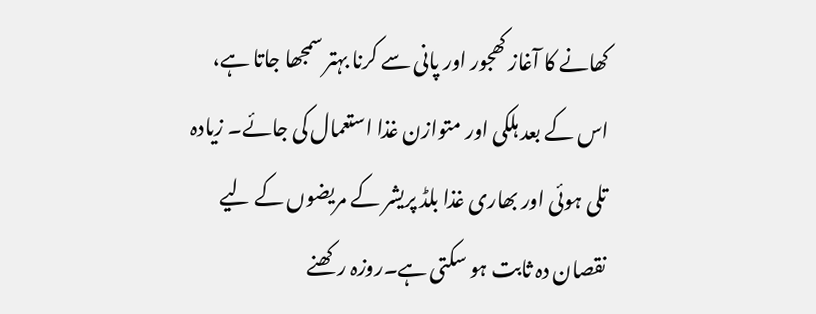کھانے کا آغاز کھجور اور پانی سے کرنا بہتر سمجھا جاتا ہے، اس کے بعد ہلکی اور متوازن غذا استعمال کی جائے۔ زیادہ تلی ہوئی اور بھاری غذا بلڈ پریشر کے مریضوں کے لیے نقصان دہ ثابت ہو سکتی ہے۔روزہ رکھنے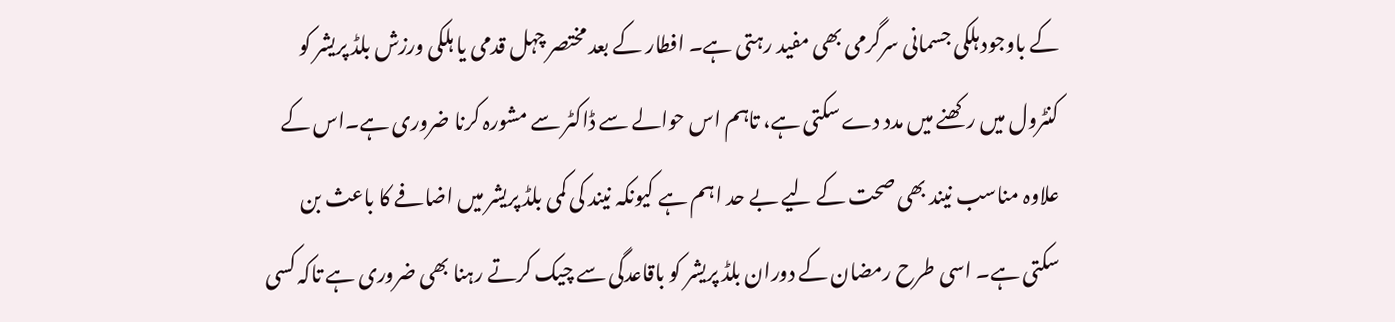کے باوجود ہلکی جسمانی سرگرمی بھی مفید رہتی ہے۔ افطار کے بعد مختصر چہل قدمی یا ہلکی ورزش بلڈ پریشر کو کنٹرول میں رکھنے میں مدد دے سکتی ہے، تاہم اس حوالے سے ڈاکٹر سے مشورہ کرنا ضروری ہے۔اس کے علاوہ مناسب نیند بھی صحت کے لیے بے حد اہم ہے کیونکہ نیند کی کمی بلڈ پریشر میں اضافے کا باعث بن سکتی ہے۔ اسی طرح رمضان کے دوران بلڈ پریشر کو باقاعدگی سے چیک کرتے رہنا بھی ضروری ہے تاکہ کسی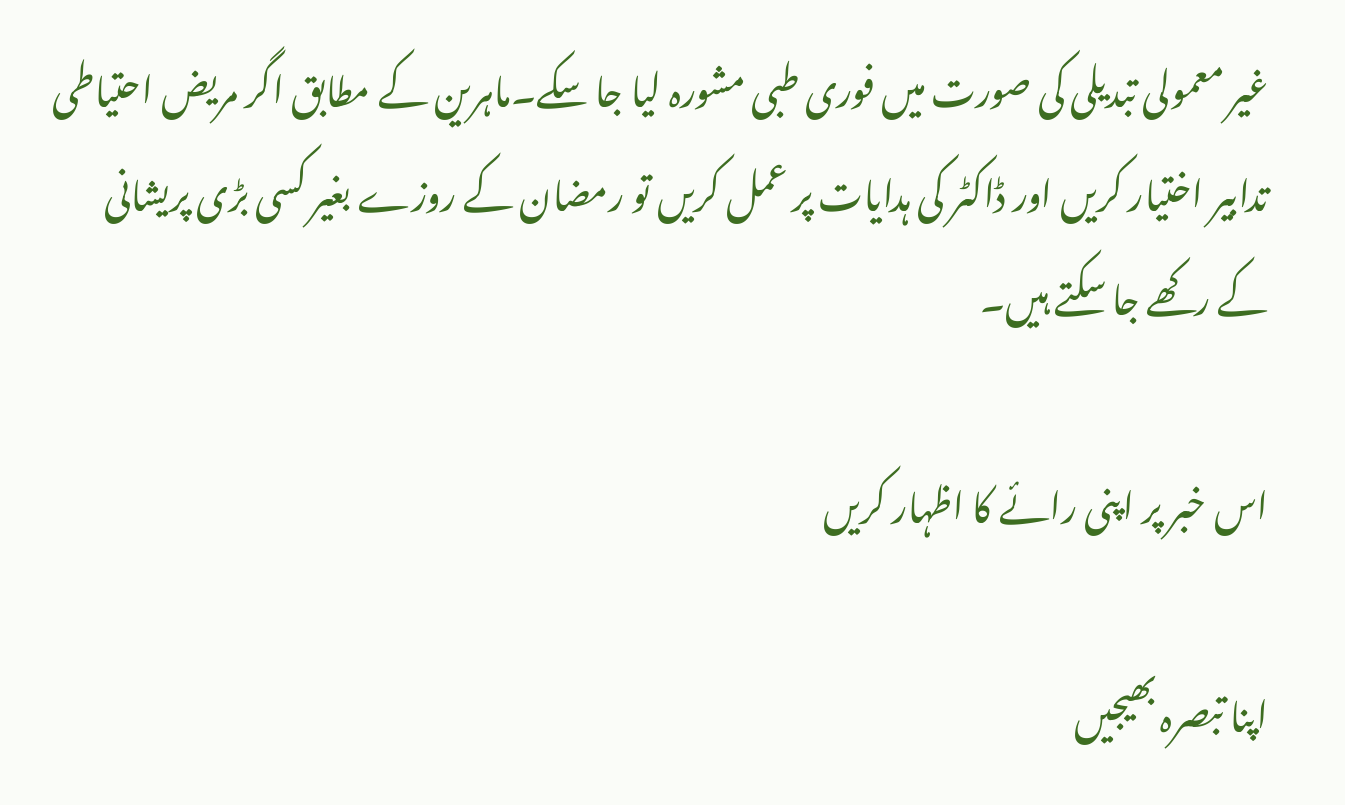غیر معمولی تبدیلی کی صورت میں فوری طبی مشورہ لیا جا سکے۔ماہرین کے مطابق اگر مریض احتیاطی تدابیر اختیار کریں اور ڈاکٹر کی ہدایات پر عمل کریں تو رمضان کے روزے بغیر کسی بڑی پریشانی کے رکھے جا سکتے ہیں۔

اس خبر پر اپنی رائے کا اظہار کریں

اپنا تبصرہ بھیجیں